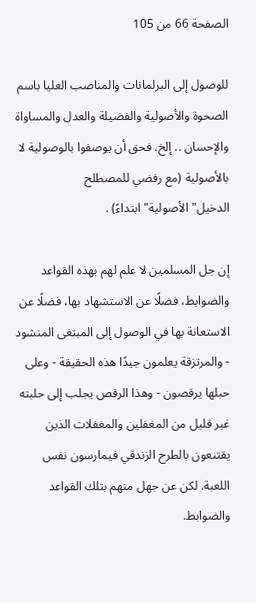الصفحة 66 من 105

للوصول إلى البرلمانات والمناصب العليا باسم الصحوة والأصولية والفضيلة والعدل والمساواة والإحسان .. إلخ. فحق أن يوصفوا بالوصولية لا بالأصولية (مع رفضي للمصطلح الدخيل"الأصولية"ابتداءً) .

إن جل المسلمين لا علم لهم بهذه القواعد والضوابط، فضلًا عن الاستشهاد بها، فضلًا عن الاستعانة بها في الوصول إلى المبتغى المنشود - والمرتزقة يعلمون جيدًا هذه الحقيقة - وعلى حبلها يرقصون - وهذا الرقص يجلب إلى حلبته غير قليل من المغفلين والمغفلات الذين يقتنعون بالطرح الزندقي فيمارسون نفس اللعبة. لكن عن جهل منهم بتلك القواعد والضوابط.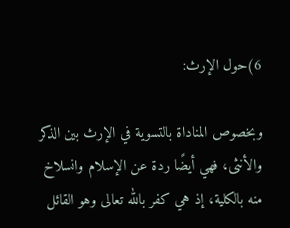6)حول الإرث:

وبخصوص المناداة بالتسوية في الإرث بين الذكر والأنثى، فهي أيضًا ردة عن الإسلام وانسلاخ منه بالكلية، إذ هي كفر بالله تعالى وهو القائل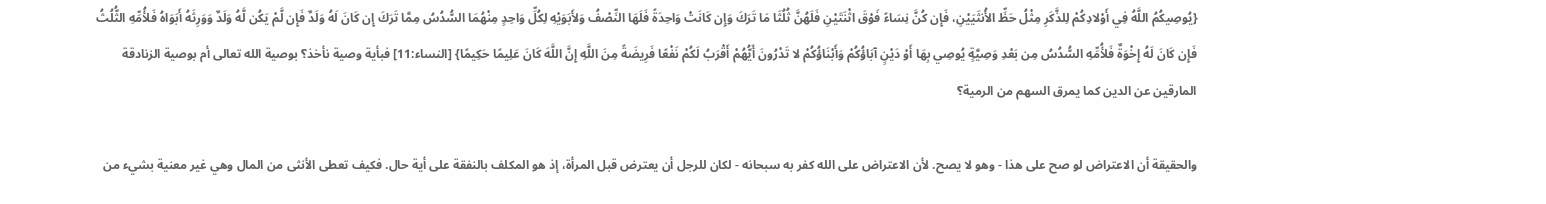{يُوصِيكُمُ اللَّهُ فِي أَوْلادِكُمْ لِلذَّكَرِ مِثْلُ حَظِّ الأُنثَيَيْنِ، فَإِن كُنَّ نِسَاءً فَوْقَ اثْنَتَيْنِ فَلَهُنَّ ثُلُثَا مَا تَرَكَ وَإِن كَانَتْ وَاحِدَةً فَلَهَا النِّصْفُ وَلأَبَوَيْهِ لِكُلِّ وَاحِدٍ مِنْهُمَا السُّدُسُ مِمَّا تَرَكَ إِن كَانَ لَهُ وَلَدٌ فَإِن لَّمْ يَكُن لَّهُ وَلَدٌ وَوَرِثَهُ أَبَوَاهُ فَلأُمِّهِ الثُّلُثُ فَإِن كَانَ لَهُ إِخْوَةٌ فَلأُمِّهِ السُّدُسُ مِن بَعْدِ وَصِيَّةٍ يُوصِي بِهَا أَوْ دَيْنٍ آبَاؤُكُمْ وَأَبْنَاؤُكُمْ لا تَدْرُونَ أَيُّهُمْ أَقْرَبُ لَكُمْ نَفْعًا فَرِيضَةً مِنَ اللَّهِ إِنَّ اللَّهَ كَانَ عَلِيمًا حَكِيمًا} [النساء:11] فبأية وصية نأخذ؟ بوصية الله تعالى أم بوصية الزنادقة المارقين عن الدين كما يمرق السهم من الرمية؟

والحقيقة أن الاعتراض لو صح على هذا - وهو لا يصح. لأن الاعتراض على الله كفر به سبحانه - لكان للرجل أن يعترض قبل المرأة، إذ هو المكلف بالنفقة على أية حال. فكيف تعطى الأنثى من المال وهي غير معنية بشيء من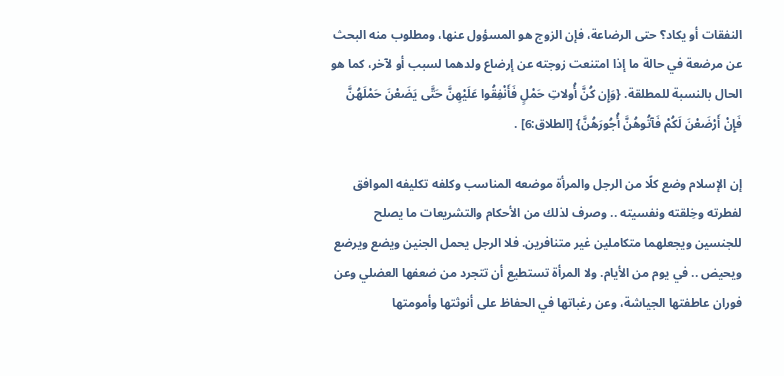النفقات أو يكاد؟ حتى الرضاعة، فإن الزوج هو المسؤول عنها، ومطلوب منه البحث عن مرضعة في حالة ما إذا امتنعت زوجته عن إرضاع ولدهما لسبب أو لآخر، كما هو الحال بالنسبة للمطلقة. {وَإِن كُنَّ أُولاتِ حَمْلٍ فَأَنْفِقُوا عَلَيْهِنَّ حَتَّى يَضَعْنَ حَمْلَهُنَّ فَإِنْ أَرْضَعْنَ لَكُمْ فَآتُوهُنَّ أُجُورَهُنَّ} [الطلاق:6] .

إن الإسلام وضع كلًا من الرجل والمرأة موضعه المناسب وكلفه تكليفه الموافق لفطرته وخِلقته ونفسيته .. وصرف لذلك من الأحكام والتشريعات ما يصلح للجنسين ويجعلهما متكاملين غير متنافرين. فلا الرجل يحمل الجنين ويضع ويرضع ويحيض .. في يوم من الأيام. ولا المرأة تستطيع أن تتجرد من ضعفها العضلي وعن فوران عاطفتها الجياشة، وعن رغباتها في الحفاظ على أنوثتها وأمومتها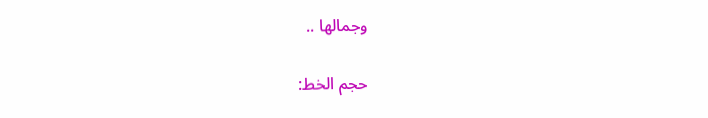وجمالها ..

حجم الخط: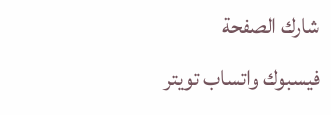شارك الصفحة
فيسبوك واتساب تويتر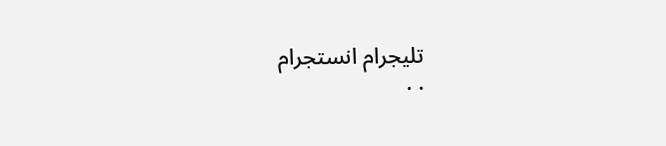تليجرام انستجرام
. .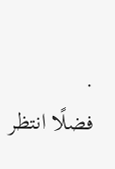.
فضلًا انتظر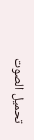تحميل الصوت